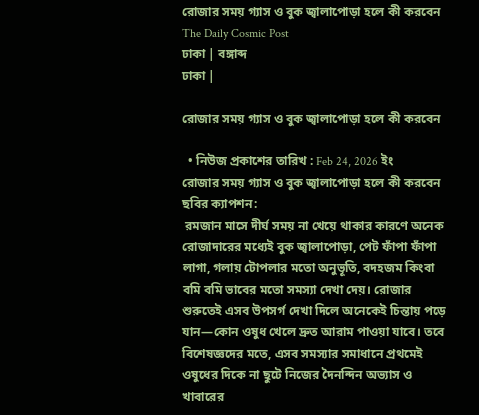রোজার সময় গ্যাস ও বুক জ্বালাপোড়া হলে কী করবেন The Daily Cosmic Post
ঢাকা | বঙ্গাব্দ
ঢাকা |

রোজার সময় গ্যাস ও বুক জ্বালাপোড়া হলে কী করবেন

  • নিউজ প্রকাশের তারিখ : Feb 24, 2026 ইং
রোজার সময় গ্যাস ও বুক জ্বালাপোড়া হলে কী করবেন ছবির ক্যাপশন:
 রমজান মাসে দীর্ঘ সময় না খেয়ে থাকার কারণে অনেক রোজাদারের মধ্যেই বুক জ্বালাপোড়া, পেট ফাঁপা ফাঁপা লাগা, গলায় টোপলার মতো অনুভূতি, বদহজম কিংবা বমি বমি ভাবের মতো সমস্যা দেখা দেয়। রোজার শুরুতেই এসব উপসর্গ দেখা দিলে অনেকেই চিন্তায় পড়ে যান—কোন ওষুধ খেলে দ্রুত আরাম পাওয়া যাবে। তবে বিশেষজ্ঞদের মতে, এসব সমস্যার সমাধানে প্রথমেই ওষুধের দিকে না ছুটে নিজের দৈনন্দিন অভ্যাস ও খাবারের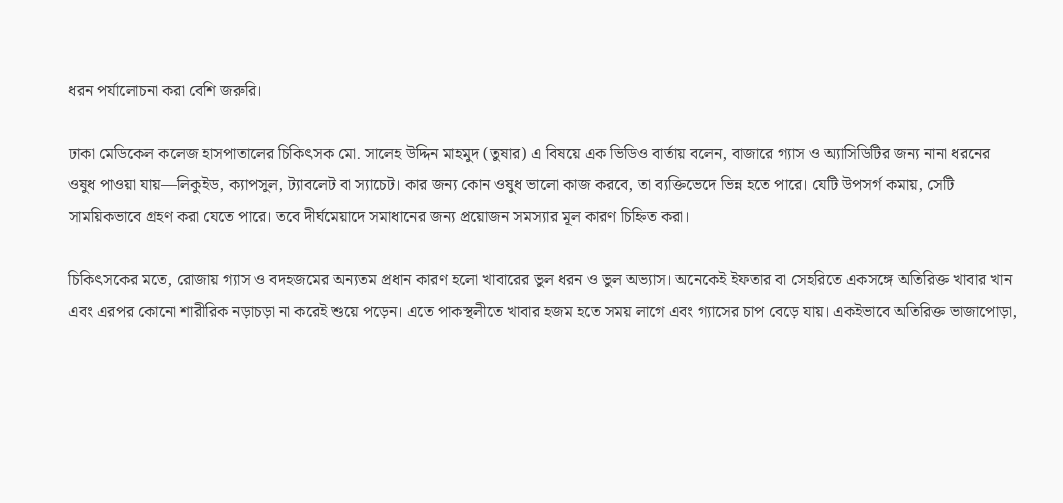ধরন পর্যালোচনা করা বেশি জরুরি।

ঢাকা মেডিকেল কলেজ হাসপাতালের চিকিৎসক মো. সালেহ উদ্দিন মাহমুদ (তুষার) এ বিষয়ে এক ভিডিও বার্তায় বলেন, বাজারে গ্যাস ও অ্যাসিডিটির জন্য নানা ধরনের ওষুধ পাওয়া যায়—লিকুইড, ক্যাপসুল, ট্যাবলেট বা স্যাচেট। কার জন্য কোন ওষুধ ভালো কাজ করবে, তা ব্যক্তিভেদে ভিন্ন হতে পারে। যেটি উপসর্গ কমায়, সেটি সাময়িকভাবে গ্রহণ করা যেতে পারে। তবে দীর্ঘমেয়াদে সমাধানের জন্য প্রয়োজন সমস্যার মূল কারণ চিহ্নিত করা।

চিকিৎসকের মতে, রোজায় গ্যাস ও বদহজমের অন্যতম প্রধান কারণ হলো খাবারের ভুল ধরন ও ভুল অভ্যাস। অনেকেই ইফতার বা সেহরিতে একসঙ্গে অতিরিক্ত খাবার খান এবং এরপর কোনো শারীরিক নড়াচড়া না করেই শুয়ে পড়েন। এতে পাকস্থলীতে খাবার হজম হতে সময় লাগে এবং গ্যাসের চাপ বেড়ে যায়। একইভাবে অতিরিক্ত ভাজাপোড়া,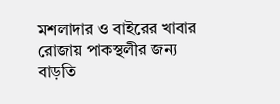মশলাদার ও বাইরের খাবার রোজায় পাকস্থলীর জন্য বাড়তি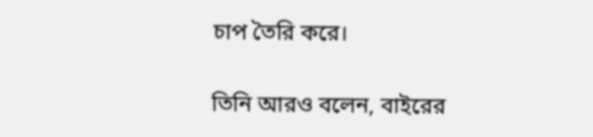চাপ তৈরি করে।

তিনি আরও বলেন, বাইরের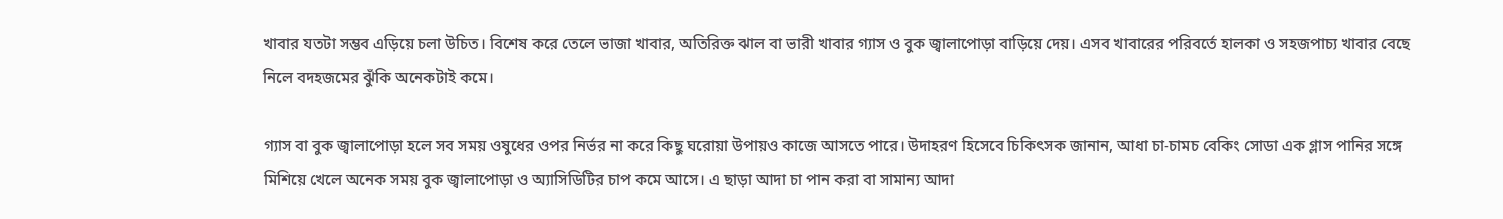খাবার যতটা সম্ভব এড়িয়ে চলা উচিত। বিশেষ করে তেলে ভাজা খাবার, অতিরিক্ত ঝাল বা ভারী খাবার গ্যাস ও বুক জ্বালাপোড়া বাড়িয়ে দেয়। এসব খাবারের পরিবর্তে হালকা ও সহজপাচ্য খাবার বেছে নিলে বদহজমের ঝুঁকি অনেকটাই কমে।

গ্যাস বা বুক জ্বালাপোড়া হলে সব সময় ওষুধের ওপর নির্ভর না করে কিছু ঘরোয়া উপায়ও কাজে আসতে পারে। উদাহরণ হিসেবে চিকিৎসক জানান, আধা চা-চামচ বেকিং সোডা এক গ্লাস পানির সঙ্গে মিশিয়ে খেলে অনেক সময় বুক জ্বালাপোড়া ও অ্যাসিডিটির চাপ কমে আসে। এ ছাড়া আদা চা পান করা বা সামান্য আদা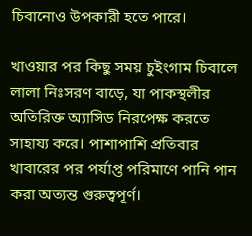চিবানোও উপকারী হতে পারে।

খাওয়ার পর কিছু সময় চুইংগাম চিবালে লালা নিঃসরণ বাড়ে, যা পাকস্থলীর অতিরিক্ত অ্যাসিড নিরপেক্ষ করতে সাহায্য করে। পাশাপাশি প্রতিবার খাবারের পর পর্যাপ্ত পরিমাণে পানি পান করা অত্যন্ত গুরুত্বপূর্ণ।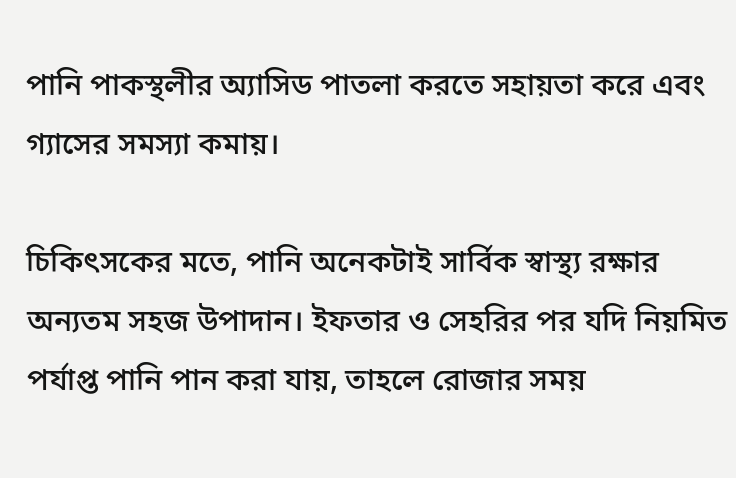পানি পাকস্থলীর অ্যাসিড পাতলা করতে সহায়তা করে এবং গ্যাসের সমস্যা কমায়।

চিকিৎসকের মতে, পানি অনেকটাই সার্বিক স্বাস্থ্য রক্ষার অন্যতম সহজ উপাদান। ইফতার ও সেহরির পর যদি নিয়মিত পর্যাপ্ত পানি পান করা যায়, তাহলে রোজার সময়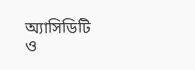অ্যাসিডিটি ও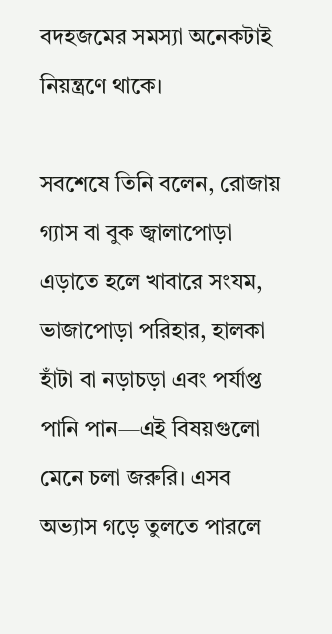বদহজমের সমস্যা অনেকটাই নিয়ন্ত্রণে থাকে।

সবশেষে তিনি বলেন, রোজায় গ্যাস বা বুক জ্বালাপোড়া এড়াতে হলে খাবারে সংযম, ভাজাপোড়া পরিহার, হালকা হাঁটা বা নড়াচড়া এবং পর্যাপ্ত পানি পান—এই বিষয়গুলো মেনে চলা জরুরি। এসব অভ্যাস গড়ে তুলতে পারলে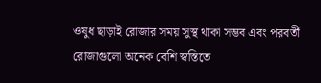ওষুধ ছাড়াই রোজার সময় সুস্থ থাকা সম্ভব এবং পরবর্তী রোজাগুলো অনেক বেশি স্বস্তিতে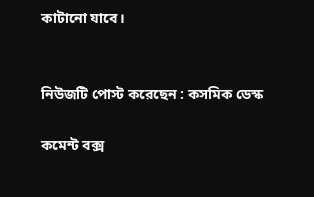কাটানো যাবে।


নিউজটি পোস্ট করেছেন : কসমিক ডেস্ক

কমেন্ট বক্স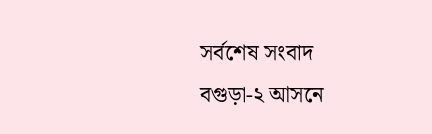সর্বশেষ সংবাদ
বগুড়া-২ আসনে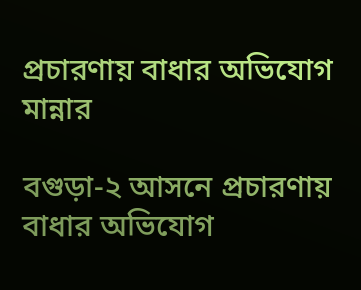প্রচারণায় বাধার অভিযোগ মান্নার

বগুড়া-২ আসনে প্রচারণায় বাধার অভিযোগ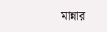মান্নার